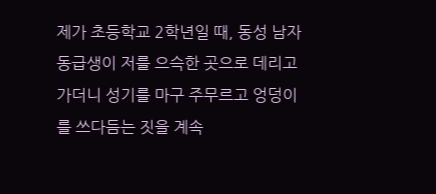제가 초등학교 2학년일 때, 동성 남자 동급생이 저를 으슥한 곳으로 데리고 가더니 성기를 마구 주무르고 엉덩이를 쓰다듬는 짓을 계속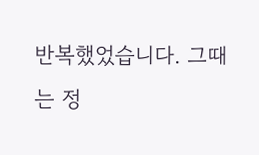반복했었습니다. 그때는 정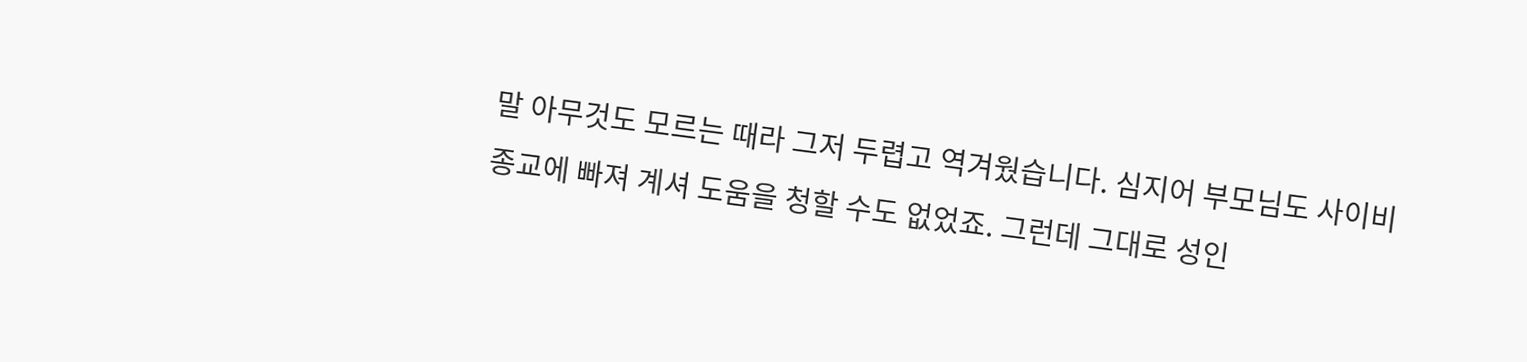말 아무것도 모르는 때라 그저 두렵고 역겨웠습니다. 심지어 부모님도 사이비 종교에 빠져 계셔 도움을 청할 수도 없었죠. 그런데 그대로 성인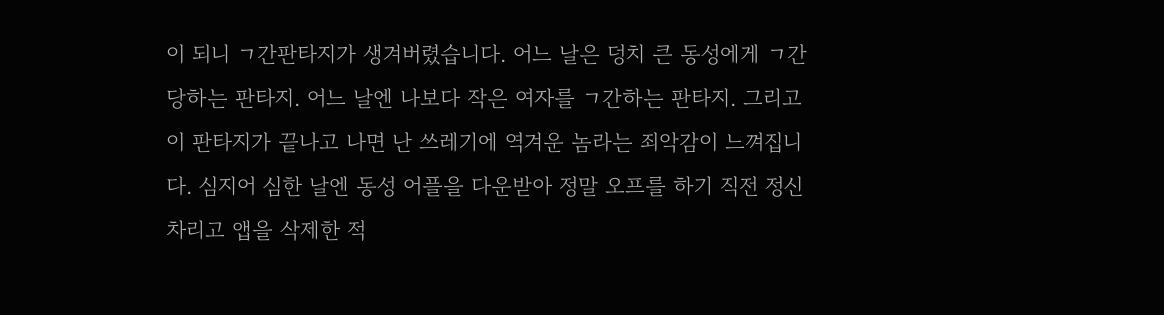이 되니 ㄱ간판타지가 생겨버렸습니다. 어느 날은 덩치 큰 동성에게 ㄱ간당하는 판타지. 어느 날엔 나보다 작은 여자를 ㄱ간하는 판타지. 그리고 이 판타지가 끝나고 나면 난 쓰레기에 역겨운 놈라는 죄악감이 느껴집니다. 심지어 심한 날엔 동성 어플을 다운받아 정말 오프를 하기 직전 정신차리고 앱을 삭제한 적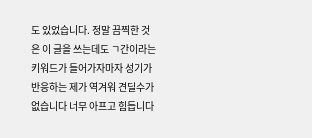도 있었습니다. 정말 끔찍한 것은 이 글을 쓰는데도 ㄱ간이라는 키워드가 들어가자마자 성기가 반응하는 제가 역겨워 견딜수가 없습니다 너무 아프고 힘듭니다